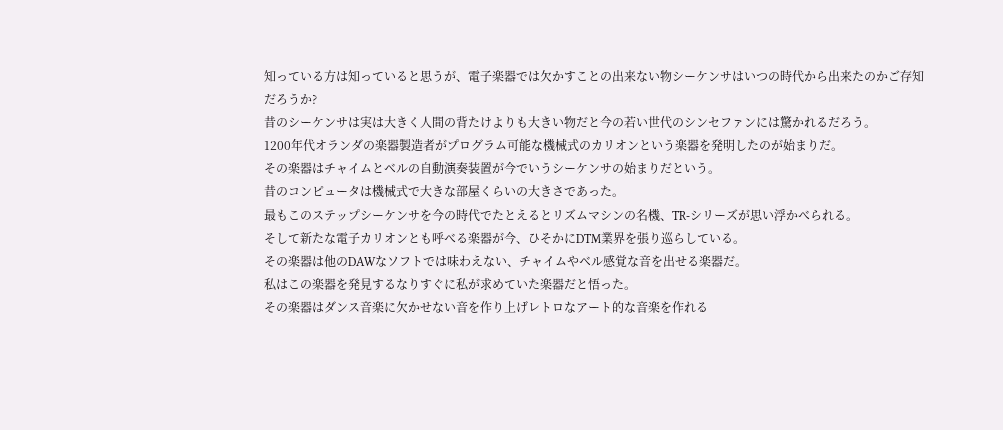知っている方は知っていると思うが、電子楽器では欠かすことの出来ない物シーケンサはいつの時代から出来たのかご存知だろうか?
昔のシーケンサは実は大きく人間の背たけよりも大きい物だと今の若い世代のシンセファンには驚かれるだろう。
1200年代オランダの楽器製造者がプログラム可能な機械式のカリオンという楽器を発明したのが始まりだ。
その楽器はチャイムとベルの自動演奏装置が今でいうシーケンサの始まりだという。
昔のコンピュータは機械式で大きな部屋くらいの大きさであった。
最もこのステップシーケンサを今の時代でたとえるとリズムマシンの名機、TR-シリーズが思い浮かべられる。
そして新たな電子カリオンとも呼べる楽器が今、ひそかにDTM業界を張り巡らしている。
その楽器は他のDAWなソフトでは味わえない、チャイムやベル感覚な音を出せる楽器だ。
私はこの楽器を発見するなりすぐに私が求めていた楽器だと悟った。
その楽器はダンス音楽に欠かせない音を作り上げレトロなアート的な音楽を作れる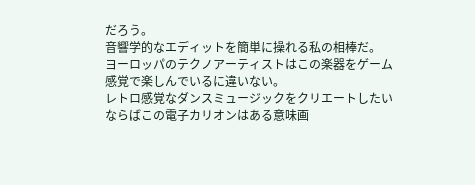だろう。
音響学的なエディットを簡単に操れる私の相棒だ。
ヨーロッパのテクノアーティストはこの楽器をゲーム感覚で楽しんでいるに違いない。
レトロ感覚なダンスミュージックをクリエートしたいならばこの電子カリオンはある意味画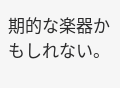期的な楽器かもしれない。